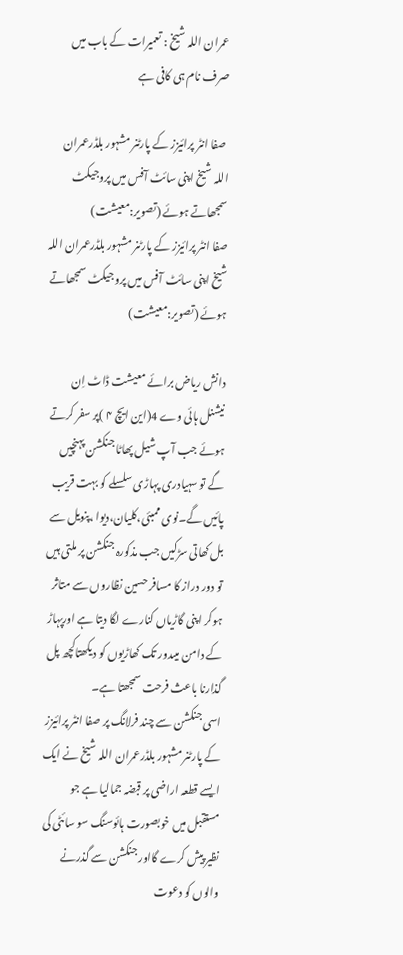عمران اللہ شیخ : تعمیرات کے باب میں صرف نام ہی کافی ہے

 صفا انٹر پرائیزز کے پارٹنر مشہور بلڈرعمران اللہ شیخ اپنی سائٹ آفس میں پروجیکٹ سمجھاتے ہوئے (تصویر:معیشت)
صفا انٹر پرائیزز کے پارٹنر مشہور بلڈرعمران اللہ شیخ اپنی سائٹ آفس میں پروجیکٹ سمجھاتے ہوئے (تصویر:معیشت)

دانش ریاض برائے معیشت ڈاٹ اِن
نیشنل ہائی وے 4(این ایچ ۴ )پر سفر کرتے ہوئے جب آپ شیل پھاٹا جنکشن پہنچیں گے تو سہیادری پہاڑی سلسلے کو بہت قریب پائیں گے۔نوی ممبئی،کلیان،دیوا ،پنویل سے بل کھاتی سڑکیں جب مذکورہ جنکشن پر ملتی ہیں تو دور دراز کا مسافر حسین نظاروں سے متاثر ہوکر اپنی گاڑیاں کنارے لگا دیتا ہے اورپہاڑ کے دامن میںدور تک کھاڑیوں کو دیکھتاکچھ پل گذارنا باعث فرحت سمجھتا ہے۔
اسی جنکشن سے چند فرلانگ پر صفا انٹر پرائیزز کے پارٹنر مشہور بلڈرعمران اللہ شیخ نے ایک ایسے قطعہ اراضی پر قبضہ جمالیا ہے جو مستقبل میں خوبصورت ہائوسنگ سو سائٹی کی نظیر پیش کرے گااور جنکشن سے گذرنے والوں کو دعوت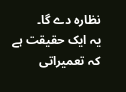نظارہ دے گا۔
یہ ایک حقیقت ہے کہ تعمیراتی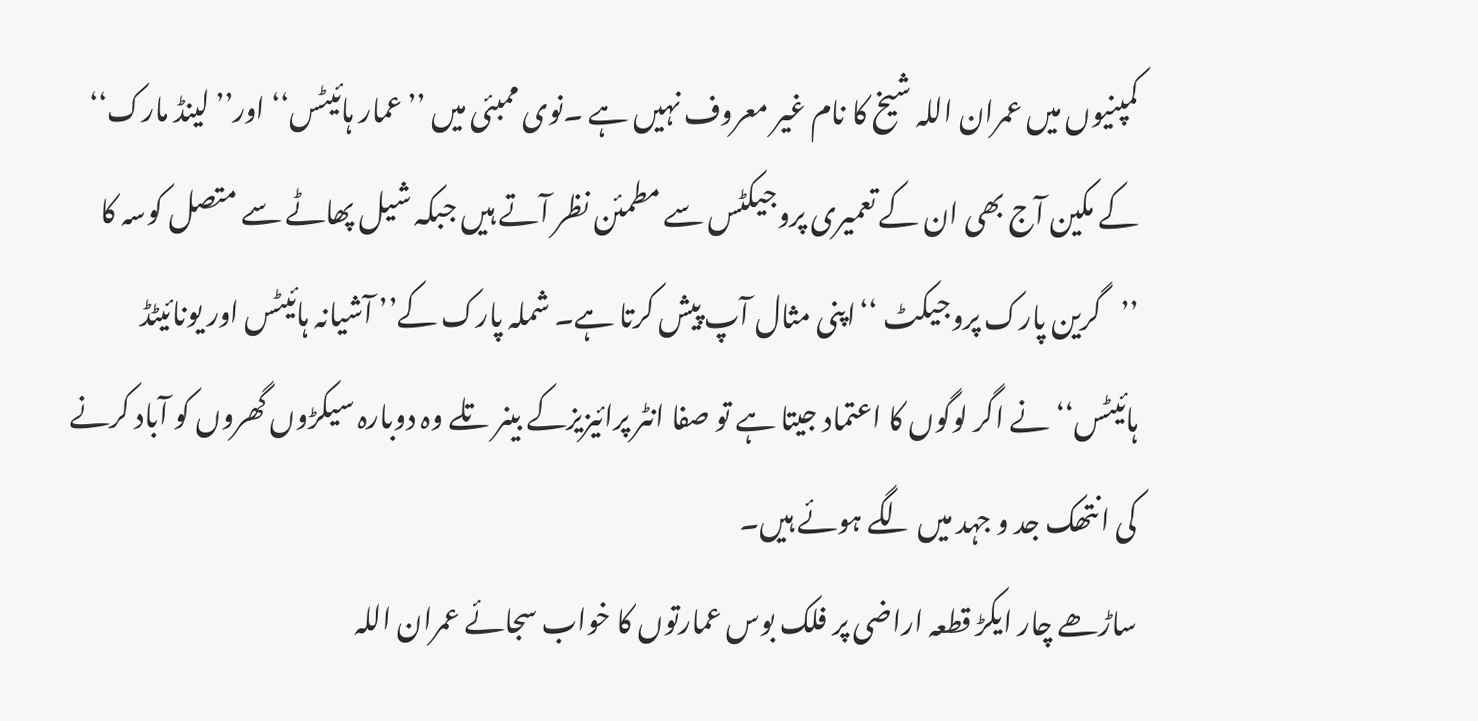کمپنیوں میں عمران اللہ شیخ کا نام غیر معروف نہیں ہے ۔نوی ممبئی میں ’’عمار ہائیٹس‘‘ اور’’ لینڈ مارک‘‘ کے مکین آج بھی ان کے تعمیری پروجیکٹس سے مطمئن نظر آتے ہیں جبکہ شیل پھاٹے سے متصل کوسہ کا ’’گرین پارک پروجیکٹ ‘‘اپنی مثال آپ پیش کرتا ہے۔ شملہ پارک کے’’ آشیانہ ہائیٹس اور یونائیٹڈ ہائیٹس‘‘ نے اگر لوگوں کا اعتماد جیتا ہے تو صفا انٹر پرائیزیزکے بینر تلے وہ دوبارہ سیکڑوں گھروں کو آباد کرنے کی انتھک جد و جہد میں لگے ہوئے ہیں۔
ساڑھے چار ایکڑ قطعہ اراضی پر فلک بوس عمارتوں کا خواب سجائے عمران اللہ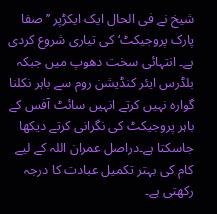شیخ نے فی الحال ایک ایکڑپر ’’صفا پارک پروجیکٹ‘ کی تیاری شروع کردی ہے۔ انتہائی سخت دھوپ میں جبکہ بلڈرس ایئر کنڈیشن روم سے باہر نکلنا گوارہ نہیں کرتے انہیں سائٹ آفس کے باہر پروجیکٹ کی نگرانی کرتے دیکھا جاسکتا ہے۔دراصل عمران اللہ کے لیے کام کی بہتر تکمیل عبادت کا درجہ رکھتی ہے۔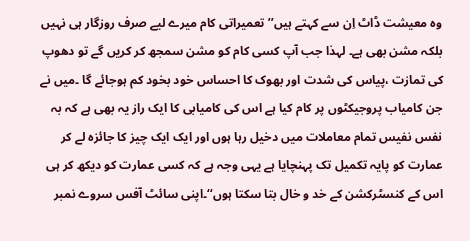وہ معیشت ڈاٹ اِن سے کہتے ہیں’’تعمیراتی کام میرے لیے صرف روزگار ہی نہیں بلکہ مشن بھی ہے۔ لہذا جب آپ کسی کام کو مشن سمجھ کر کریں گے تو دھوپ کی تمازت ،پیاس کی شدت اور بھوک کا احساس خود بخود کم ہوجائے گا ۔میں نے جن کامیاب پروجیکٹوں پر کام کیا ہے اس کی کامیابی کا ایک راز یہ بھی ہے کہ بہ نفس نفیس تمام معاملات میں دخیل رہا ہوں اور ایک ایک چیز کا جائزہ لے کر عمارت کو پایہ تکمیل تک پہنچایا ہے یہی وجہ ہے کہ کسی عمارت کو دیکھ کر ہی اس کے کنسٹرکشن کے خد و خال بتا سکتا ہوں‘‘۔اپنی سائٹ آفس سروے نمبر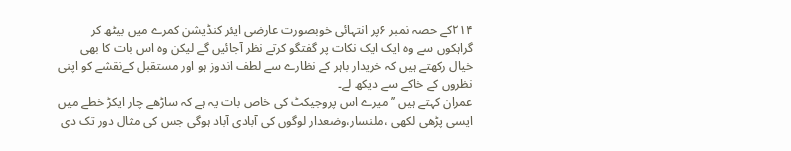۲۱۴کے حصہ نمبر ۶پر انتہائی خوبصورت عارضی ایئر کنڈیشن کمرے میں بیٹھ کر گراہکوں سے وہ ایک ایک نکات پر گفتگو کرتے نظر آجائیں گے لیکن وہ اس بات کا بھی خیال رکھتے ہیں کہ خریدار باہر کے نظارے سے لطف اندوز ہو اور مستقبل کےنقشے کو اپنی نظروں کے خاکے سے دیکھ لے۔
عمران کہتے ہیں ’’میرے اس پروجیکٹ کی خاص بات یہ ہے کہ ساڑھے چار ایکڑ خطے میں ایسی پڑھی لکھی ،ملنسار،وضعدار لوگوں کی آبادی آباد ہوگی جس کی مثال دور تک دی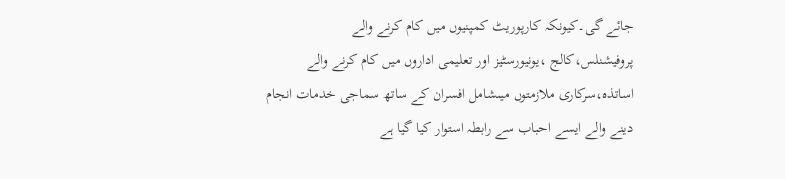جائے گی۔کیونکہ کارپوریٹ کمپنیوں میں کام کرنے والے پروفیشنلس،کالج ،یونیورسٹیز اور تعلیمی اداروں میں کام کرنے والے اساتذہ،سرکاری ملازمتوں میںشامل افسران کے ساتھ سماجی خدمات انجام دینے والے ایسے احباب سے رابطہ استوار کیا گیا ہے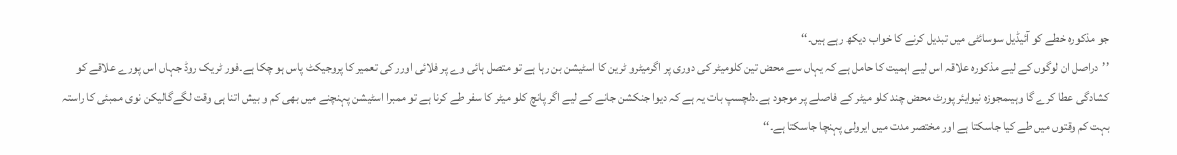جو مذکورہ خطے کو آئیڈیل سوسائٹی میں تبدیل کرنے کا خواب دیکھ رہے ہیں۔‘‘
’’دراصل ان لوگوں کے لیے مذکورہ علاقہ اس لیے اہمیت کا حامل ہے کہ یہاں سے محض تین کلومیٹر کی دوری پر اگرمیٹرو ٹرین کا اسٹیشن بن رہا ہے تو متصل ہائی وے پر فلائی اورر کی تعمیر کا پروجیکٹ پاس ہو چکا ہے۔فور ٹریک روڈ جہاں اس پورے علاقے کو کشادگی عطا کرے گا وہیںمجوزہ نیوایئر پورٹ محض چند کلو میٹر کے فاصلے پر موجود ہے۔دلچسپ بات یہ ہے کہ دیوا جنکشن جانے کے لیے اگر پانچ کلو میٹر کا سفر طے کرنا ہے تو ممبرا اسٹیشن پہنچنے میں بھی کم و بیش اتنا ہی وقت لگےگالیکن نوی ممبئی کا راستہ بہت کم وقتوں میں طے کیا جاسکتا ہے اور مختصر مدت میں ایرولی پہنچا جاسکتا ہے۔‘‘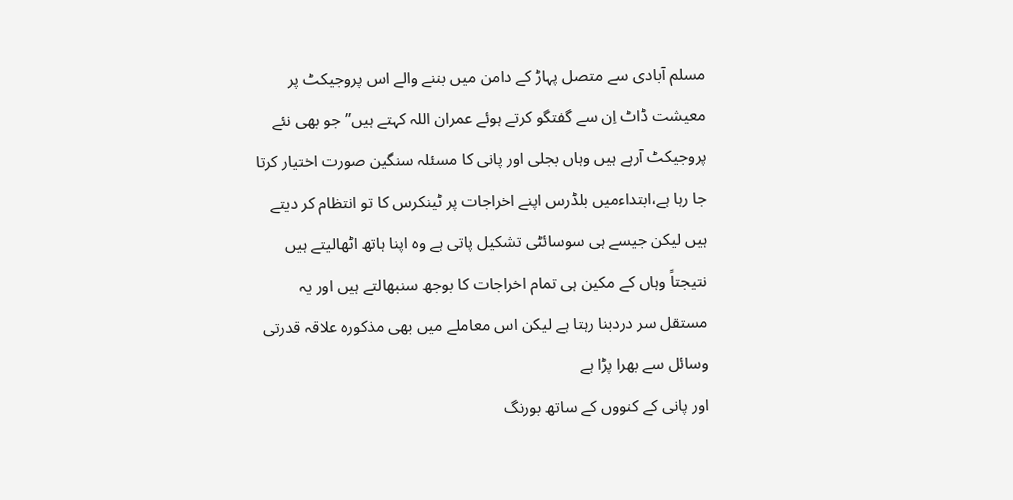مسلم آبادی سے متصل پہاڑ کے دامن میں بننے والے اس پروجیکٹ پر معیشت ڈاٹ اِن سے گفتگو کرتے ہوئے عمران اللہ کہتے ہیں’’جو بھی نئے پروجیکٹ آرہے ہیں وہاں بجلی اور پانی کا مسئلہ سنگین صورت اختیار کرتا جا رہا ہے،ابتداءمیں بلڈرس اپنے اخراجات پر ٹینکرس کا تو انتظام کر دیتے ہیں لیکن جیسے ہی سوسائٹی تشکیل پاتی ہے وہ اپنا ہاتھ اٹھالیتے ہیں نتیجتاً وہاں کے مکین ہی تمام اخراجات کا بوجھ سنبھالتے ہیں اور یہ مستقل سر دردبنا رہتا ہے لیکن اس معاملے میں بھی مذکورہ علاقہ قدرتی وسائل سے بھرا پڑا ہے
اور پانی کے کنووں کے ساتھ بورنگ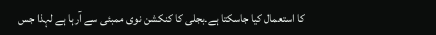کا استعمال کیا جاسکتا ہے۔بجلی کا کنکشن نوی ممبئی سے آرہا ہے لہذا جس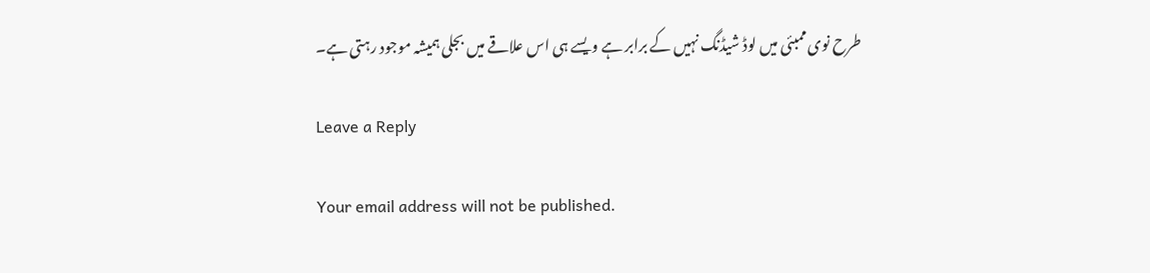طرح نوی ممبئی میں لوڈ شیڈنگ نہیں کے برابر ہے ویسے ہی اس علاقے میں بجلی ہمیشہ موجود رہتی ہے۔

Leave a Reply

Your email address will not be published.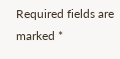Required fields are marked *